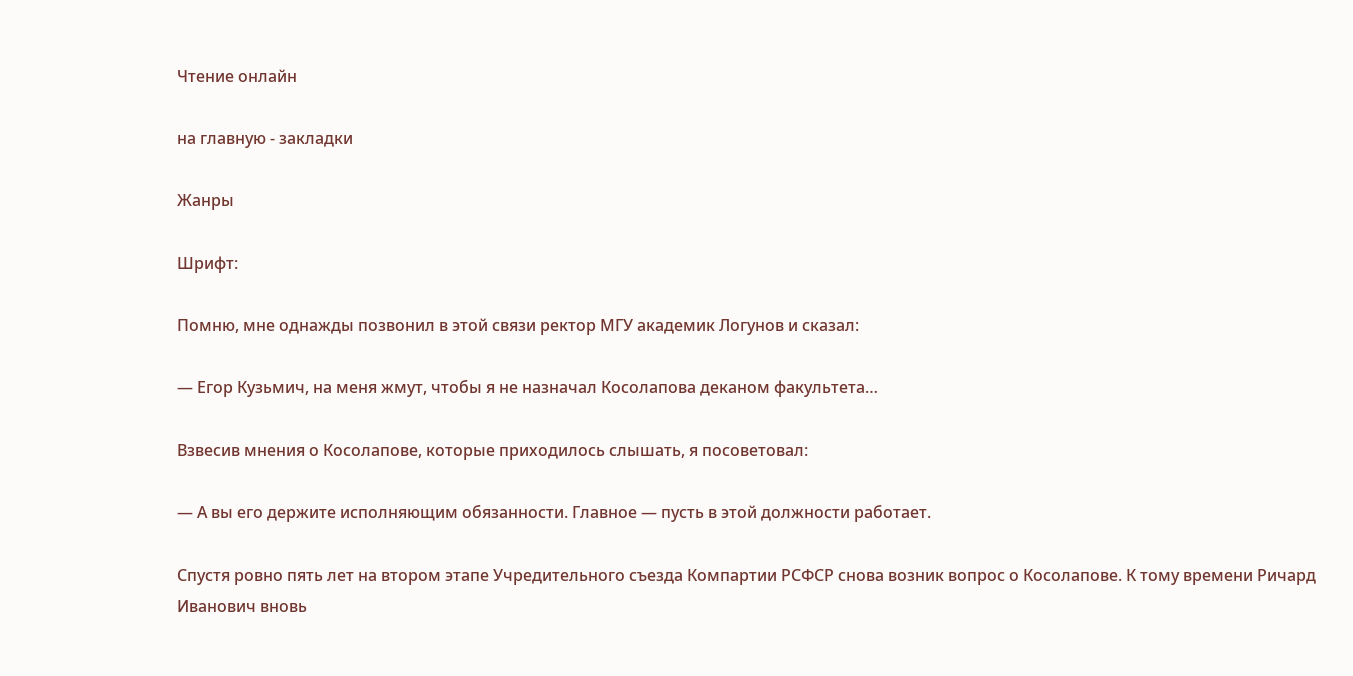Чтение онлайн

на главную - закладки

Жанры

Шрифт:

Помню, мне однажды позвонил в этой связи ректор МГУ академик Логунов и сказал:

— Егор Кузьмич, на меня жмут, чтобы я не назначал Косолапова деканом факультета…

Взвесив мнения о Косолапове, которые приходилось слышать, я посоветовал:

— А вы его держите исполняющим обязанности. Главное — пусть в этой должности работает.

Спустя ровно пять лет на втором этапе Учредительного съезда Компартии РСФСР снова возник вопрос о Косолапове. К тому времени Ричард Иванович вновь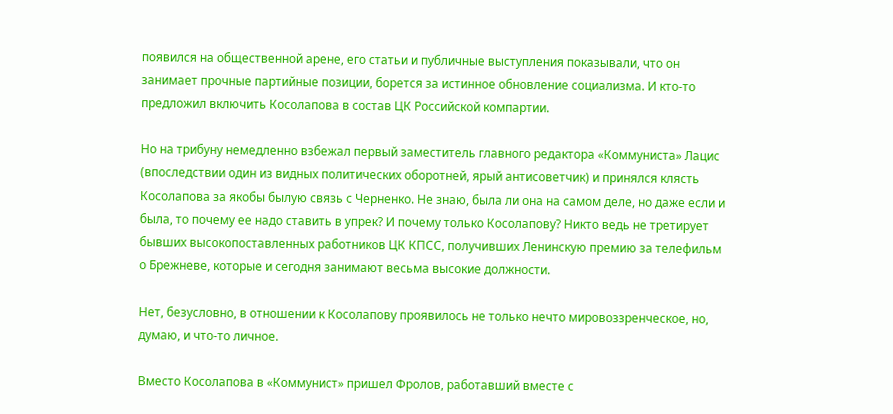появился на общественной арене, его статьи и публичные выступления показывали, что он занимает прочные партийные позиции, борется за истинное обновление социализма. И кто-то предложил включить Косолапова в состав ЦК Российской компартии.

Но на трибуну немедленно взбежал первый заместитель главного редактора «Коммуниста» Лацис (впоследствии один из видных политических оборотней, ярый антисоветчик) и принялся клясть Косолапова за якобы былую связь с Черненко. Не знаю, была ли она на самом деле, но даже если и была, то почему ее надо ставить в упрек? И почему только Косолапову? Никто ведь не третирует бывших высокопоставленных работников ЦК КПСС, получивших Ленинскую премию за телефильм о Брежневе, которые и сегодня занимают весьма высокие должности.

Нет, безусловно, в отношении к Косолапову проявилось не только нечто мировоззренческое, но, думаю, и что-то личное.

Вместо Косолапова в «Коммунист» пришел Фролов, работавший вместе с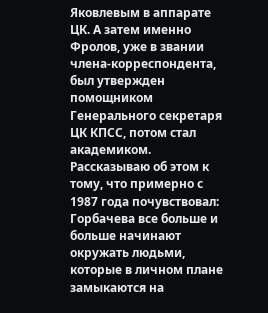Яковлевым в аппарате ЦК. А затем именно Фролов, уже в звании члена-корреспондента, был утвержден помощником Генерального секретаря ЦК КПСС, потом стал академиком. Рассказываю об этом к тому, что примерно с 1987 года почувствовал: Горбачева все больше и больше начинают окружать людьми, которые в личном плане замыкаются на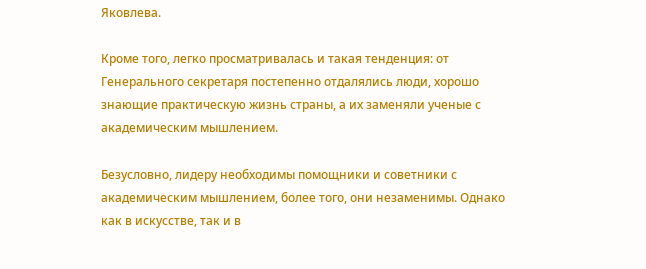Яковлева.

Кроме того, легко просматривалась и такая тенденция: от Генерального секретаря постепенно отдалялись люди, хорошо знающие практическую жизнь страны, а их заменяли ученые с академическим мышлением.

Безусловно, лидеру необходимы помощники и советники с академическим мышлением, более того, они незаменимы. Однако как в искусстве, так и в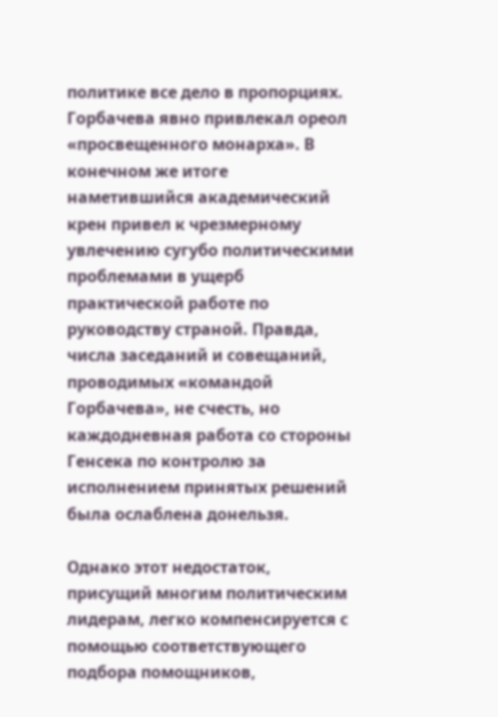политике все дело в пропорциях. Горбачева явно привлекал ореол «просвещенного монарха». В конечном же итоге наметившийся академический крен привел к чрезмерному увлечению сугубо политическими проблемами в ущерб практической работе по руководству страной. Правда, числа заседаний и совещаний, проводимых «командой Горбачева», не счесть, но каждодневная работа со стороны Генсека по контролю за исполнением принятых решений была ослаблена донельзя.

Однако этот недостаток, присущий многим политическим лидерам, легко компенсируется с помощью соответствующего подбора помощников,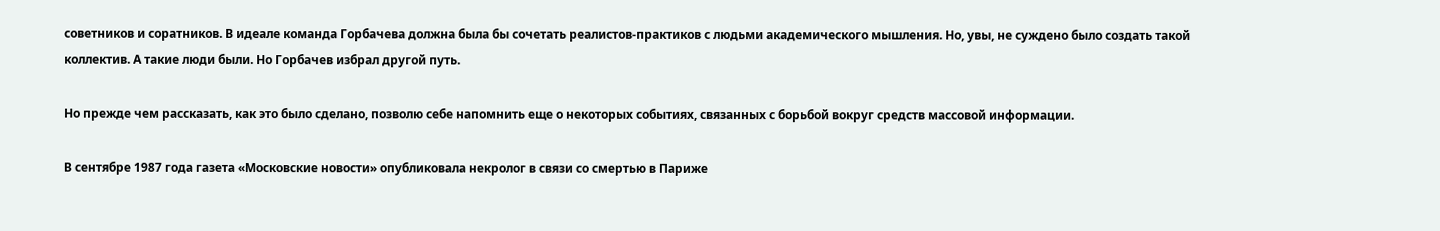советников и соратников. В идеале команда Горбачева должна была бы сочетать реалистов-практиков с людьми академического мышления. Но, увы, не суждено было создать такой коллектив. А такие люди были. Но Горбачев избрал другой путь.

Но прежде чем рассказать, как это было сделано, позволю себе напомнить еще о некоторых событиях, связанных с борьбой вокруг средств массовой информации.

В сентябре 1987 года газета «Московские новости» опубликовала некролог в связи со смертью в Париже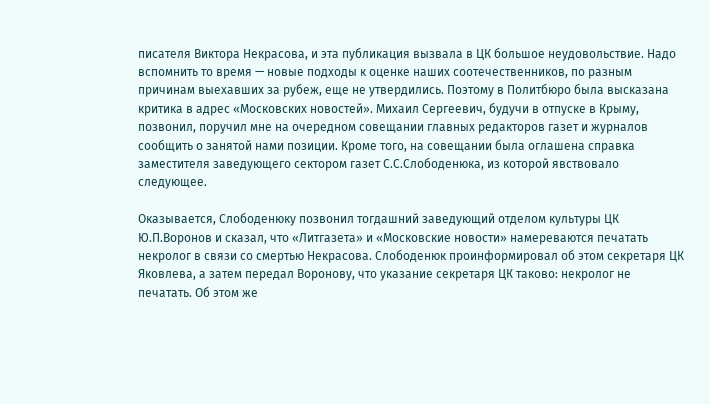писателя Виктора Некрасова, и эта публикация вызвала в ЦК большое неудовольствие. Надо вспомнить то время — новые подходы к оценке наших соотечественников, по разным причинам выехавших за рубеж, еще не утвердились. Поэтому в Политбюро была высказана критика в адрес «Московских новостей». Михаил Сергеевич, будучи в отпуске в Крыму, позвонил, поручил мне на очередном совещании главных редакторов газет и журналов сообщить о занятой нами позиции. Кроме того, на совещании была оглашена справка заместителя заведующего сектором газет С.С.Слободенюка, из которой явствовало следующее.

Оказывается, Слободенюку позвонил тогдашний заведующий отделом культуры ЦК Ю.П.Воронов и сказал, что «Литгазета» и «Московские новости» намереваются печатать некролог в связи со смертью Некрасова. Слободенюк проинформировал об этом секретаря ЦК Яковлева, а затем передал Воронову, что указание секретаря ЦК таково: некролог не печатать. Об этом же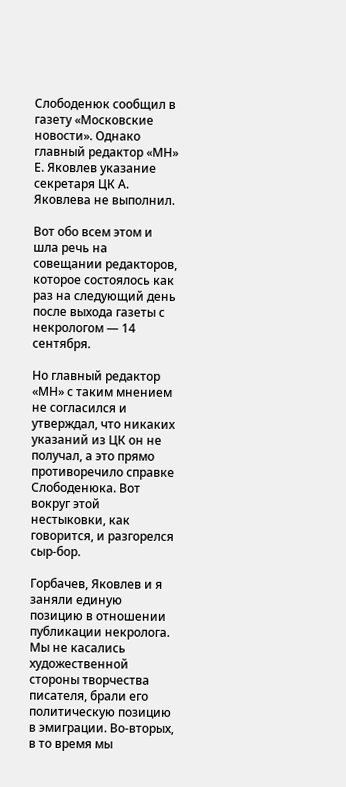Слободенюк сообщил в газету «Московские новости». Однако главный редактор «МН» Е. Яковлев указание секретаря ЦК А. Яковлева не выполнил.

Вот обо всем этом и шла речь на совещании редакторов, которое состоялось как раз на следующий день после выхода газеты с некрологом — 14 сентября.

Но главный редактор «МН» с таким мнением не согласился и утверждал, что никаких указаний из ЦК он не получал, а это прямо противоречило справке Слободенюка. Вот вокруг этой нестыковки, как говорится, и разгорелся сыр-бор.

Горбачев, Яковлев и я заняли единую позицию в отношении публикации некролога. Мы не касались художественной стороны творчества писателя, брали его политическую позицию в эмиграции. Во-вторых, в то время мы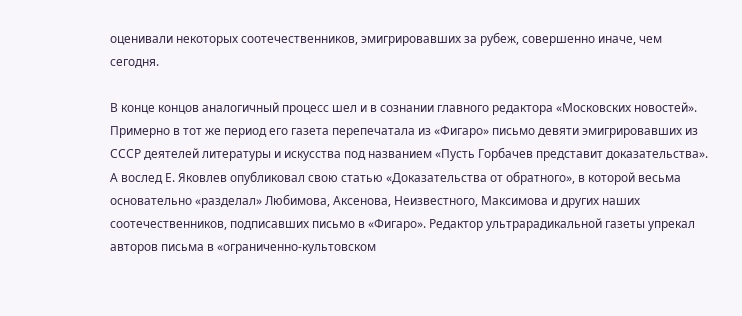оценивали некоторых соотечественников, эмигрировавших за рубеж, совершенно иначе, чем сегодня.

В конце концов аналогичный процесс шел и в сознании главного редактора «Московских новостей». Примерно в тот же период его газета перепечатала из «Фигаро» письмо девяти эмигрировавших из СССР деятелей литературы и искусства под названием «Пусть Горбачев представит доказательства». А вослед Е. Яковлев опубликовал свою статью «Доказательства от обратного», в которой весьма основательно «разделал» Любимова, Аксенова, Неизвестного, Максимова и других наших соотечественников, подписавших письмо в «Фигаро». Редактор ультрарадикальной газеты упрекал авторов письма в «ограниченно-культовском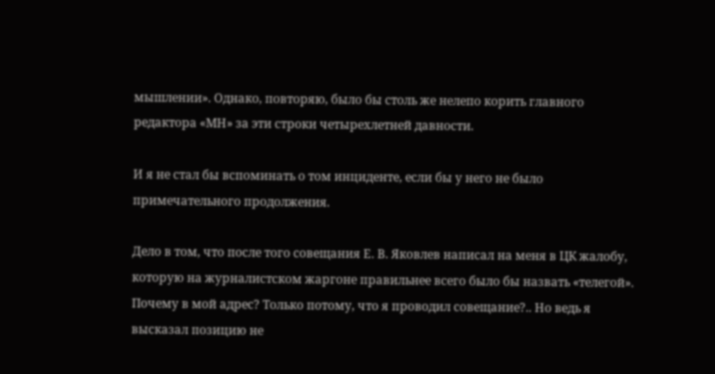мышлении». Однако, повторяю, было бы столь же нелепо корить главного редактора «МН» за эти строки четырехлетней давности.

И я не стал бы вспоминать о том инциденте, если бы у него не было примечательного продолжения.

Дело в том, что после того совещания Е. В. Яковлев написал на меня в ЦК жалобу, которую на журналистском жаргоне правильнее всего было бы назвать «телегой». Почему в мой адрес? Только потому, что я проводил совещание?.. Но ведь я высказал позицию не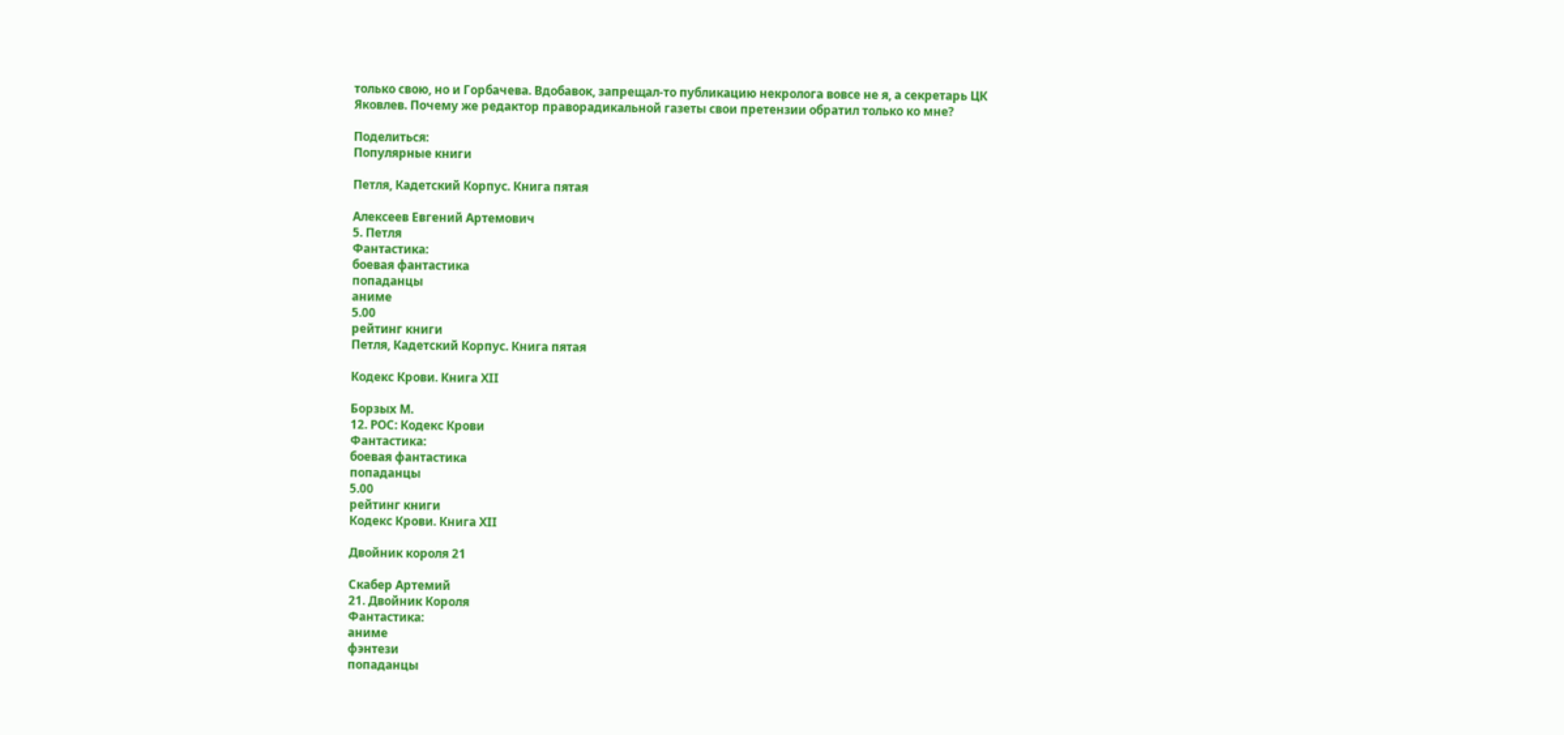только свою, но и Горбачева. Вдобавок, запрещал-то публикацию некролога вовсе не я, а секретарь ЦК Яковлев. Почему же редактор праворадикальной газеты свои претензии обратил только ко мне?

Поделиться:
Популярные книги

Петля, Кадетский Корпус. Книга пятая

Алексеев Евгений Артемович
5. Петля
Фантастика:
боевая фантастика
попаданцы
аниме
5.00
рейтинг книги
Петля, Кадетский Корпус. Книга пятая

Кодекс Крови. Книга ХII

Борзых М.
12. РОС: Кодекс Крови
Фантастика:
боевая фантастика
попаданцы
5.00
рейтинг книги
Кодекс Крови. Книга ХII

Двойник короля 21

Скабер Артемий
21. Двойник Короля
Фантастика:
аниме
фэнтези
попаданцы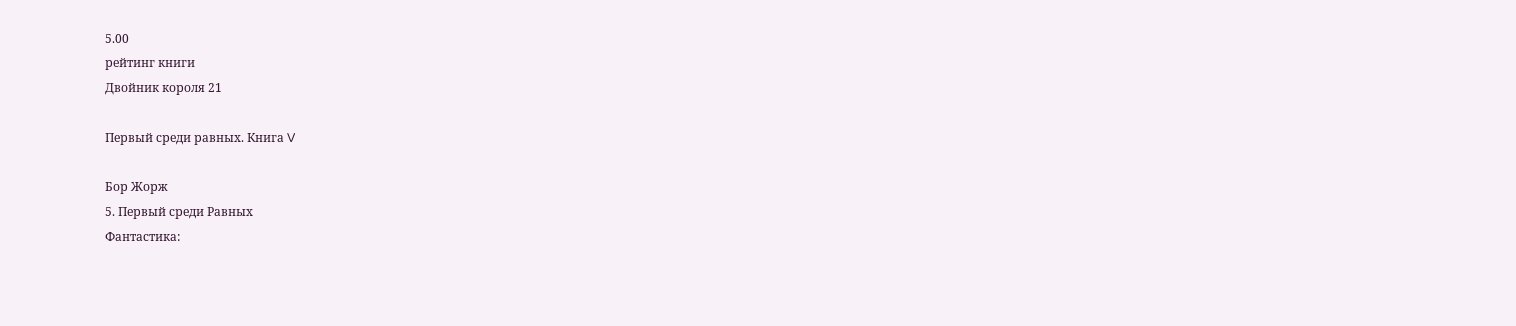5.00
рейтинг книги
Двойник короля 21

Первый среди равных. Книга V

Бор Жорж
5. Первый среди Равных
Фантастика: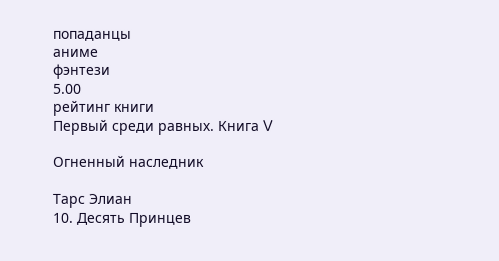попаданцы
аниме
фэнтези
5.00
рейтинг книги
Первый среди равных. Книга V

Огненный наследник

Тарс Элиан
10. Десять Принцев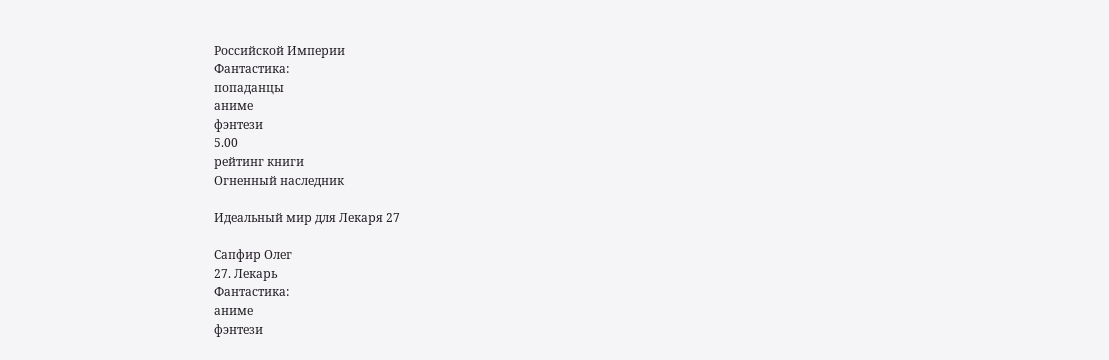Российской Империи
Фантастика:
попаданцы
аниме
фэнтези
5.00
рейтинг книги
Огненный наследник

Идеальный мир для Лекаря 27

Сапфир Олег
27. Лекарь
Фантастика:
аниме
фэнтези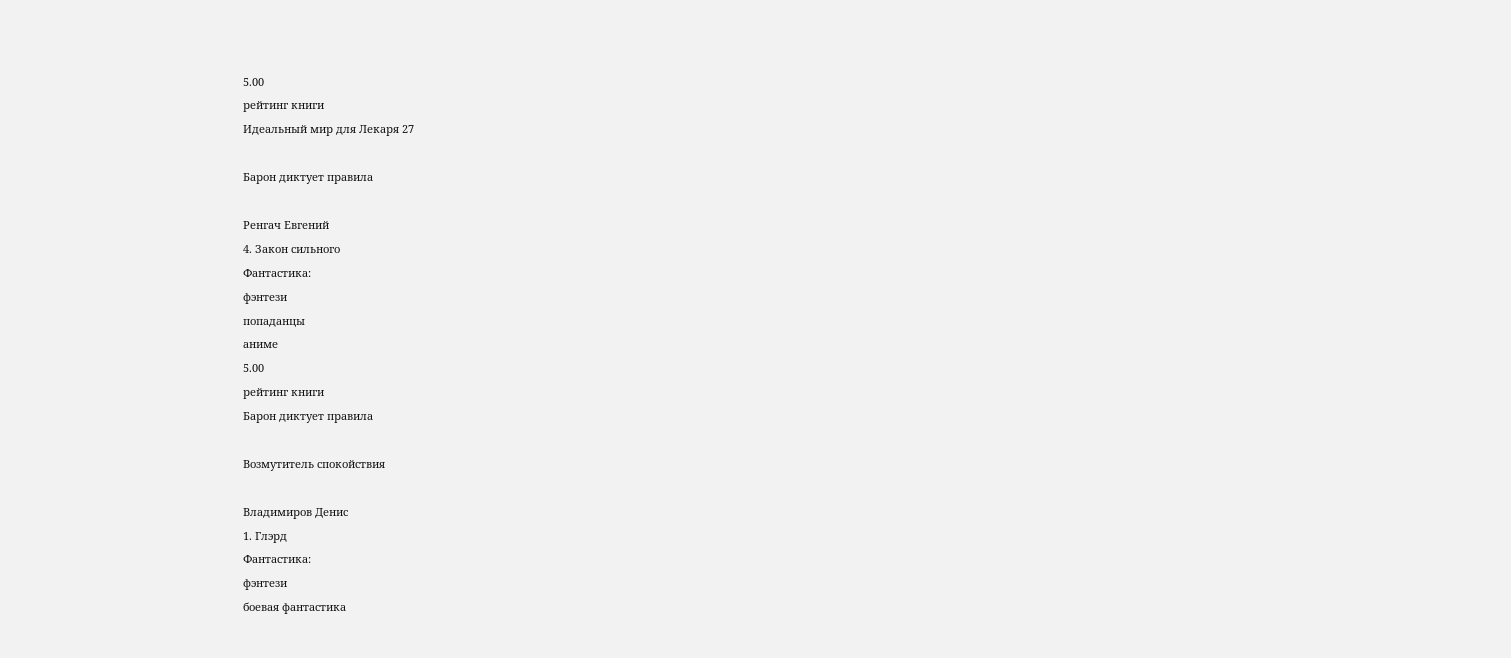5.00
рейтинг книги
Идеальный мир для Лекаря 27

Барон диктует правила

Ренгач Евгений
4. Закон сильного
Фантастика:
фэнтези
попаданцы
аниме
5.00
рейтинг книги
Барон диктует правила

Возмутитель спокойствия

Владимиров Денис
1. Глэрд
Фантастика:
фэнтези
боевая фантастика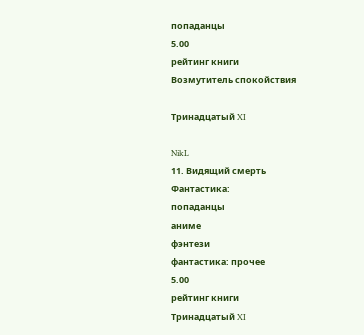попаданцы
5.00
рейтинг книги
Возмутитель спокойствия

Тринадцатый XI

NikL
11. Видящий смерть
Фантастика:
попаданцы
аниме
фэнтези
фантастика: прочее
5.00
рейтинг книги
Тринадцатый XI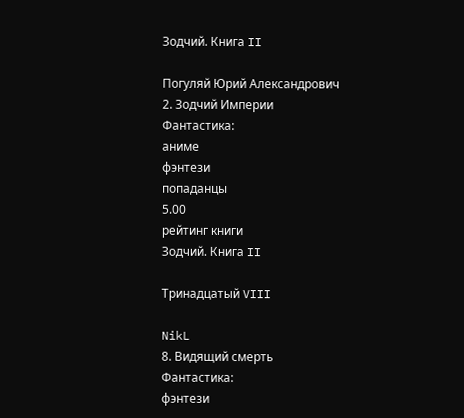Зодчий. Книга II

Погуляй Юрий Александрович
2. Зодчий Империи
Фантастика:
аниме
фэнтези
попаданцы
5.00
рейтинг книги
Зодчий. Книга II

Тринадцатый VIII

NikL
8. Видящий смерть
Фантастика:
фэнтези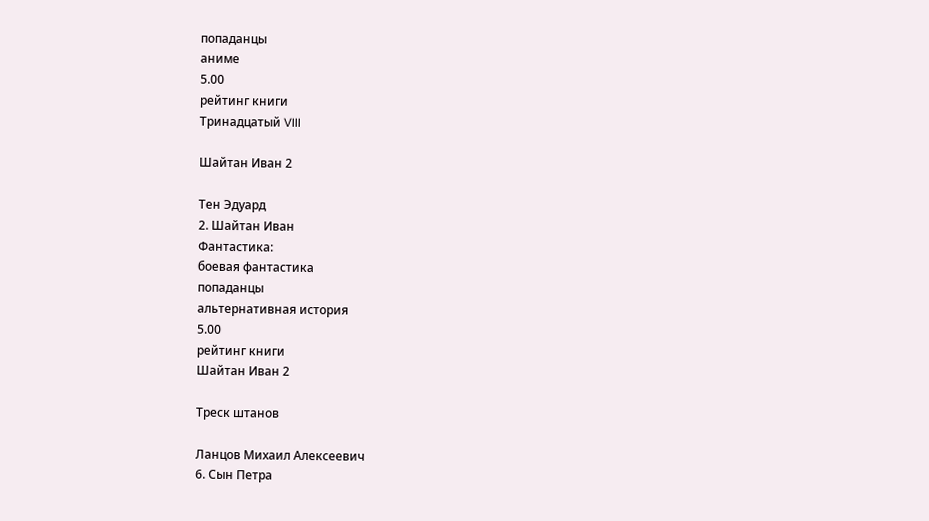попаданцы
аниме
5.00
рейтинг книги
Тринадцатый VIII

Шайтан Иван 2

Тен Эдуард
2. Шайтан Иван
Фантастика:
боевая фантастика
попаданцы
альтернативная история
5.00
рейтинг книги
Шайтан Иван 2

Треск штанов

Ланцов Михаил Алексеевич
6. Сын Петра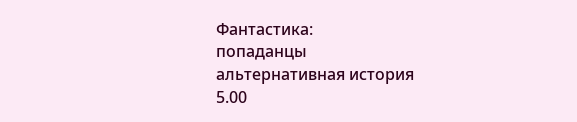Фантастика:
попаданцы
альтернативная история
5.00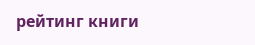рейтинг книги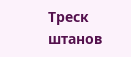Треск штанов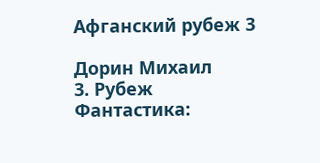Афганский рубеж 3

Дорин Михаил
3. Рубеж
Фантастика: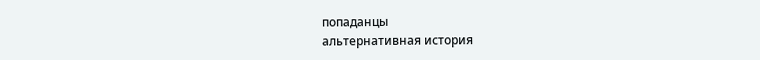попаданцы
альтернативная история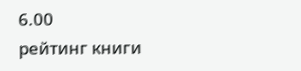6.00
рейтинг книги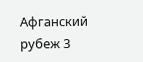Афганский рубеж 3